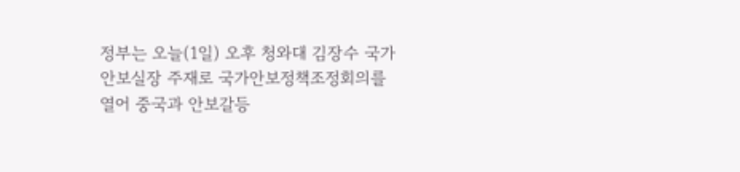정부는 오늘(1일) 오후 청와대 김장수 국가안보실장 주재로 국가안보정책조정회의를 열어 중국과 안보갈등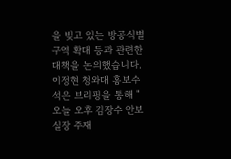을 빚고 있는 방공식별구역 확대 등과 관련한 대책을 논의했습니다.
이정현 청와대 홍보수석은 브리핑을 통해 "오늘 오후 김장수 안보실장 주재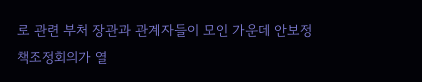로 관련 부처 장관과 관계자들이 모인 가운데 안보정책조정회의가 열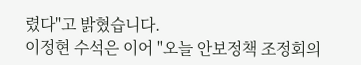렸다"고 밝혔습니다.
이정현 수석은 이어 "오늘 안보정책 조정회의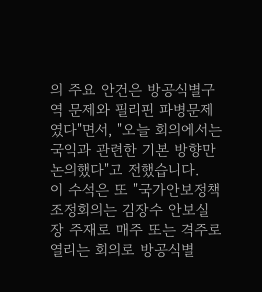의 주요 안건은 방공식별구역 문제와 필리핀 파병문제였다"면서, "오늘 회의에서는 국익과 관련한 기본 방향만 논의했다"고 전했습니다.
이 수석은 또 "국가안보정책 조정회의는 김장수 안보실장 주재로 매주 또는 격주로 열리는 회의로 방공식별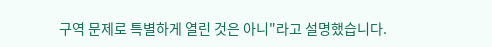구역 문제로 특별하게 열린 것은 아니"라고 설명했습니다.